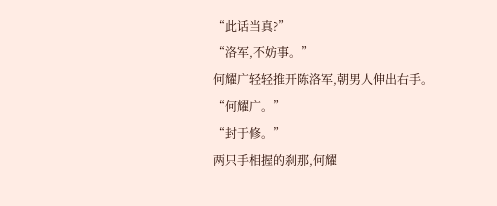“此话当真?”
“洛军,不妨事。”
何耀广轻轻推开陈洛军,朝男人伸出右手。
“何耀广。”
“封于修。”
两只手相握的刹那,何耀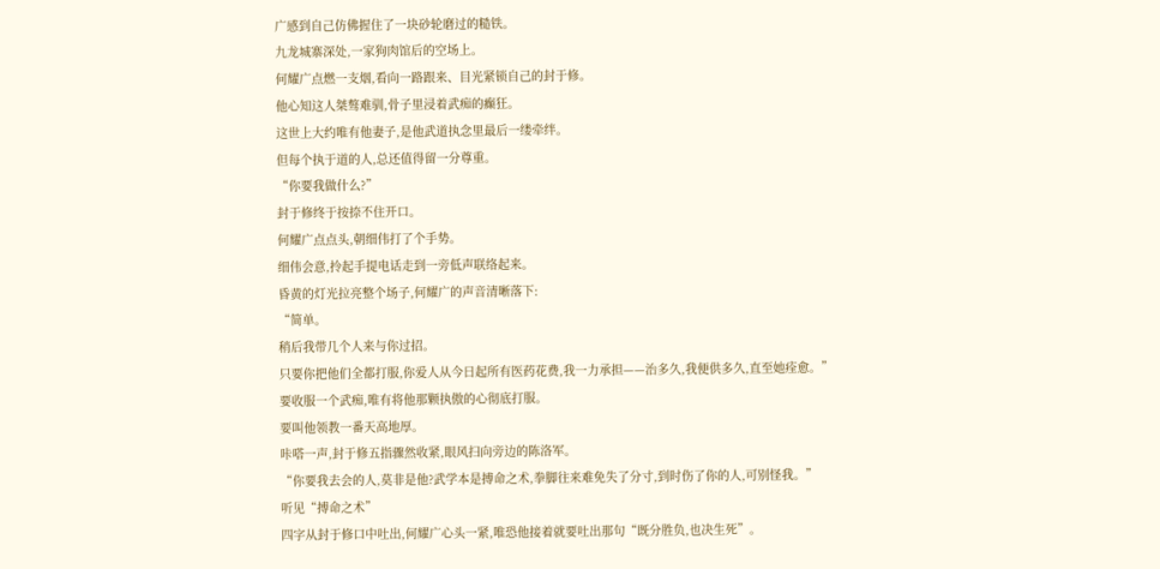广感到自己仿佛握住了一块砂轮磨过的糙铁。
九龙城寨深处,一家狗肉馆后的空场上。
何耀广点燃一支烟,看向一路跟来、目光紧锁自己的封于修。
他心知这人桀骜难驯,骨子里浸着武痴的癫狂。
这世上大约唯有他妻子,是他武道执念里最后一缕牵绊。
但每个执于道的人,总还值得留一分尊重。
“你要我做什么?”
封于修终于按捺不住开口。
何耀广点点头,朝细伟打了个手势。
细伟会意,拎起手提电话走到一旁低声联络起来。
昏黄的灯光拉亮整个场子,何耀广的声音清晰落下:
“简单。
稍后我带几个人来与你过招。
只要你把他们全都打服,你爱人从今日起所有医药花费,我一力承担——治多久,我便供多久,直至她痊愈。”
要收服一个武痴,唯有将他那颗执傲的心彻底打服。
要叫他领教一番天高地厚。
咔嗒一声,封于修五指骤然收紧,眼风扫向旁边的陈洛军。
“你要我去会的人,莫非是他?武学本是搏命之术,拳脚往来难免失了分寸,到时伤了你的人,可别怪我。”
听见“搏命之术”
四字从封于修口中吐出,何耀广心头一紧,唯恐他接着就要吐出那句“既分胜负,也决生死”。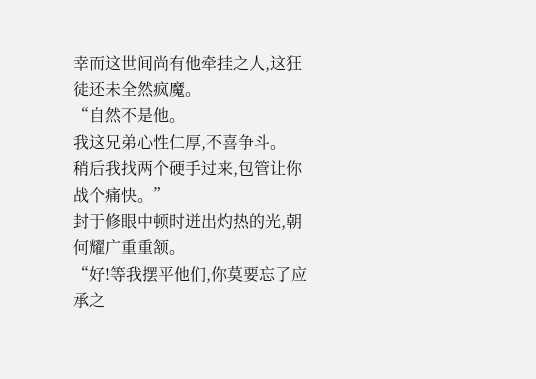幸而这世间尚有他牵挂之人,这狂徒还未全然疯魔。
“自然不是他。
我这兄弟心性仁厚,不喜争斗。
稍后我找两个硬手过来,包管让你战个痛快。”
封于修眼中顿时迸出灼热的光,朝何耀广重重颔。
“好!等我摆平他们,你莫要忘了应承之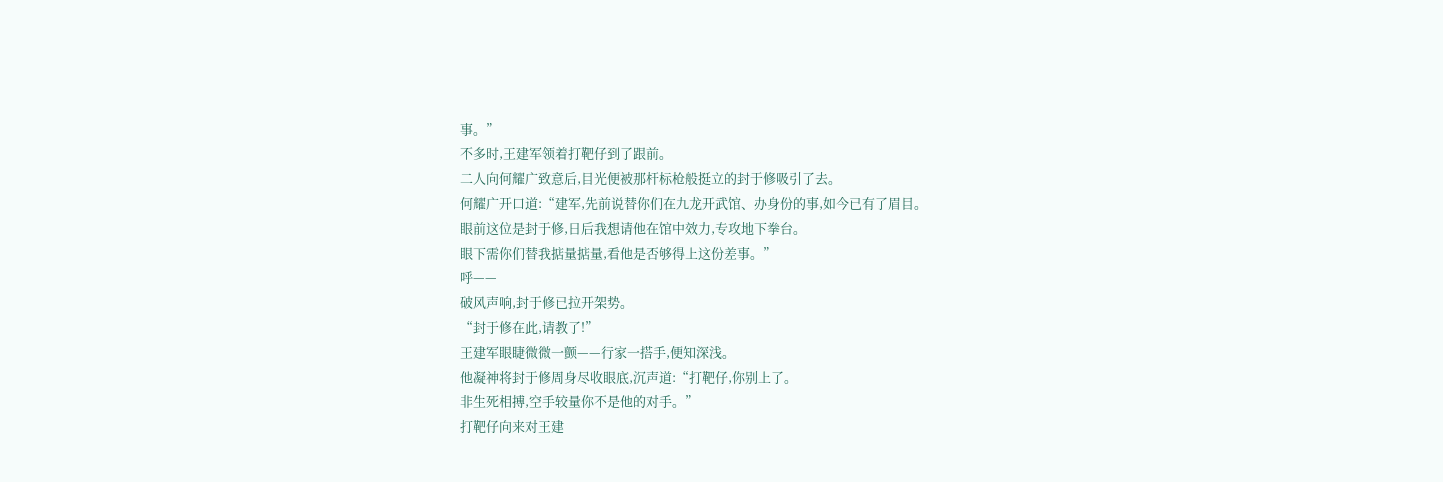事。”
不多时,王建军领着打靶仔到了跟前。
二人向何耀广致意后,目光便被那杆标枪般挺立的封于修吸引了去。
何耀广开口道:“建军,先前说替你们在九龙开武馆、办身份的事,如今已有了眉目。
眼前这位是封于修,日后我想请他在馆中效力,专攻地下拳台。
眼下需你们替我掂量掂量,看他是否够得上这份差事。”
呼——
破风声响,封于修已拉开架势。
“封于修在此,请教了!”
王建军眼睫微微一颤——行家一搭手,便知深浅。
他凝神将封于修周身尽收眼底,沉声道:“打靶仔,你别上了。
非生死相搏,空手较量你不是他的对手。”
打靶仔向来对王建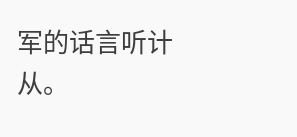军的话言听计从。